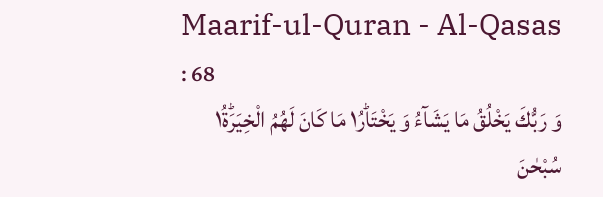Maarif-ul-Quran - Al-Qasas : 68
وَ رَبُّكَ یَخْلُقُ مَا یَشَآءُ وَ یَخْتَارُ١ؕ مَا كَانَ لَهُمُ الْخِیَرَةُ١ؕ سُبْحٰنَ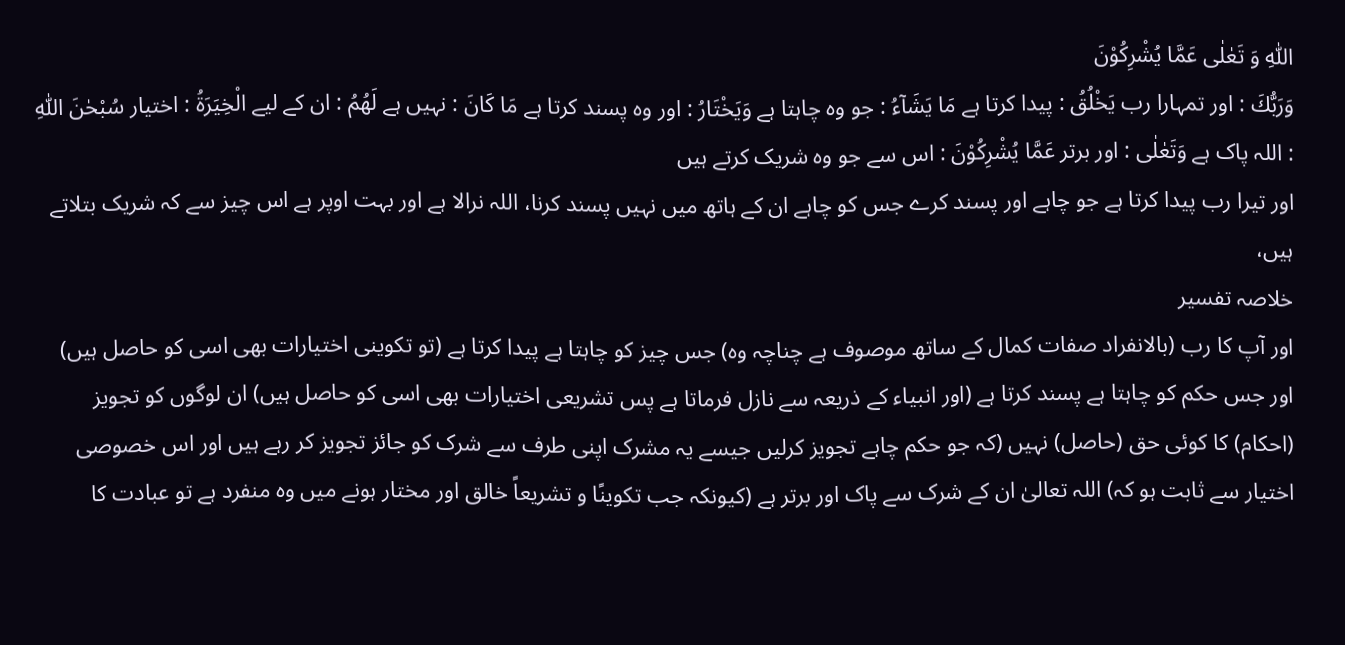اللّٰهِ وَ تَعٰلٰى عَمَّا یُشْرِكُوْنَ
وَرَبُّكَ : اور تمہارا رب يَخْلُقُ : پیدا کرتا ہے مَا يَشَآءُ : جو وہ چاہتا ہے وَيَخْتَارُ : اور وہ پسند کرتا ہے مَا كَانَ : نہیں ہے لَهُمُ : ان کے لیے الْخِيَرَةُ : اختیار سُبْحٰنَ اللّٰهِ : اللہ پاک ہے وَتَعٰلٰى : اور برتر عَمَّا يُشْرِكُوْنَ : اس سے جو وہ شریک کرتے ہیں
اور تیرا رب پیدا کرتا ہے جو چاہے اور پسند کرے جس کو چاہے ان کے ہاتھ میں نہیں پسند کرنا، اللہ نرالا ہے اور بہت اوپر ہے اس چیز سے کہ شریک بتلاتے ہیں،
خلاصہ تفسیر
اور آپ کا رب (بالانفراد صفات کمال کے ساتھ موصوف ہے چناچہ وہ) جس چیز کو چاہتا ہے پیدا کرتا ہے (تو تکوینی اختیارات بھی اسی کو حاصل ہیں) اور جس حکم کو چاہتا ہے پسند کرتا ہے (اور انبیاء کے ذریعہ سے نازل فرماتا ہے پس تشریعی اختیارات بھی اسی کو حاصل ہیں) ان لوگوں کو تجویز (احکام) کا کوئی حق (حاصل) نہیں (کہ جو حکم چاہے تجویز کرلیں جیسے یہ مشرک اپنی طرف سے شرک کو جائز تجویز کر رہے ہیں اور اس خصوصی اختیار سے ثابت ہو کہ) اللہ تعالیٰ ان کے شرک سے پاک اور برتر ہے (کیونکہ جب تکوینًا و تشریعاً خالق اور مختار ہونے میں وہ منفرد ہے تو عبادت کا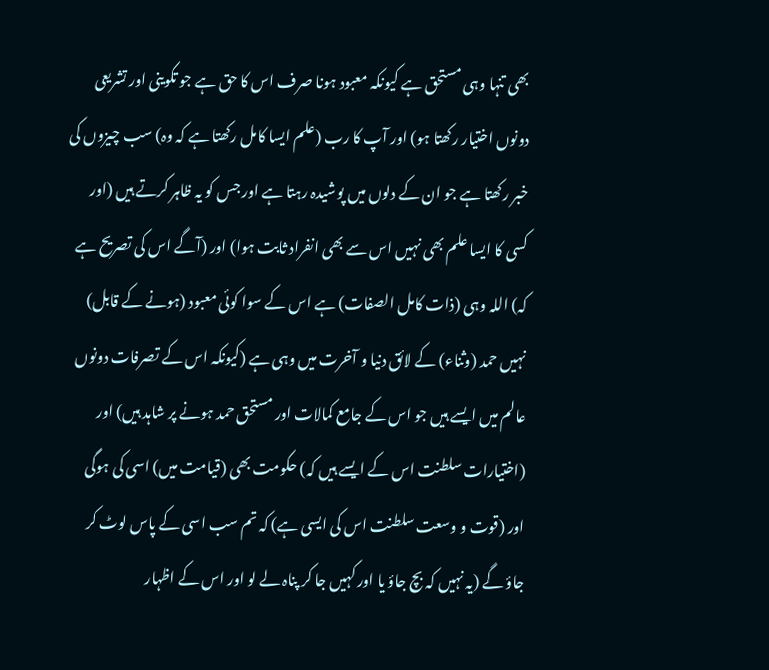بھی تنہا وہی مستحق ہے کیونکہ معبود ہونا صرف اس کا حق ہے جو تکوینی اور تشریعی دونوں اختیار رکھتا ہو) اور آپ کا رب (علم ایسا کامل رکھتا ہے کہ وہ) سب چیزوں کی خبر رکھتا ہے جو ان کے دلوں میں پوشیدہ رہتا ہے اور جس کو یہ ظاہر کرتے ہیں (اور کسی کا ایسا علم بھی نہیں اس سے بھی انفراد ثابت ہوا) اور (آگے اس کی تصریح ہے کہ) اللہ وہی (ذات کامل الصفات) ہے اس کے سوا کوئی معبود (ہونے کے قابل) نہیں حمد (وثناء) کے لائق دنیا و آخرت میں وہی ہے (کیونکہ اس کے تصرفات دونوں عالم میں ایسے ہیں جو اس کے جامع کمالات اور مستحق حمد ہونے پر شاہد ہیں) اور (اختیارات سلطنت اس کے ایسے ہیں کہ) حکومت بھی (قیامت میں) اسی کی ہوگی اور (قوت و وسعت سلطنت اس کی ایسی ہے) کہ تم سب اسی کے پاس لوٹ کر جاؤ گے (یہ نہیں کہ بچ جاؤ یا اور کہیں جا کر پناہ لے لو اور اس کے اظہار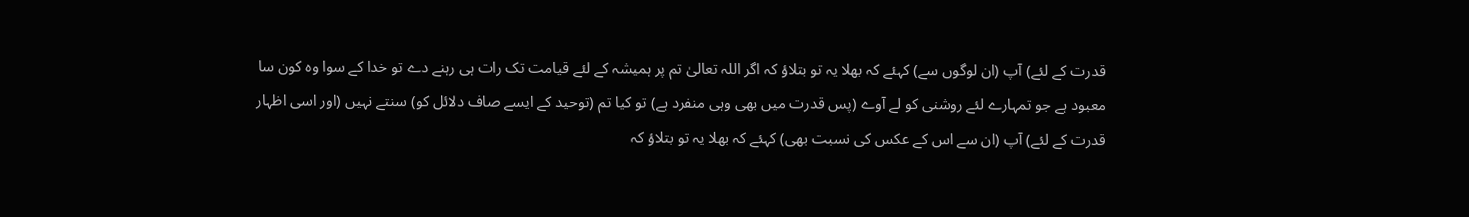قدرت کے لئے) آپ (ان لوگوں سے) کہئے کہ بھلا یہ تو بتلاؤ کہ اگر اللہ تعالیٰ تم پر ہمیشہ کے لئے قیامت تک رات ہی رہنے دے تو خدا کے سوا وہ کون سا معبود ہے جو تمہارے لئے روشنی کو لے آوے (پس قدرت میں بھی وہی منفرد ہے) تو کیا تم (توحید کے ایسے صاف دلائل کو) سنتے نہیں (اور اسی اظہار قدرت کے لئے) آپ (ان سے اس کے عکس کی نسبت بھی) کہئے کہ بھلا یہ تو بتلاؤ کہ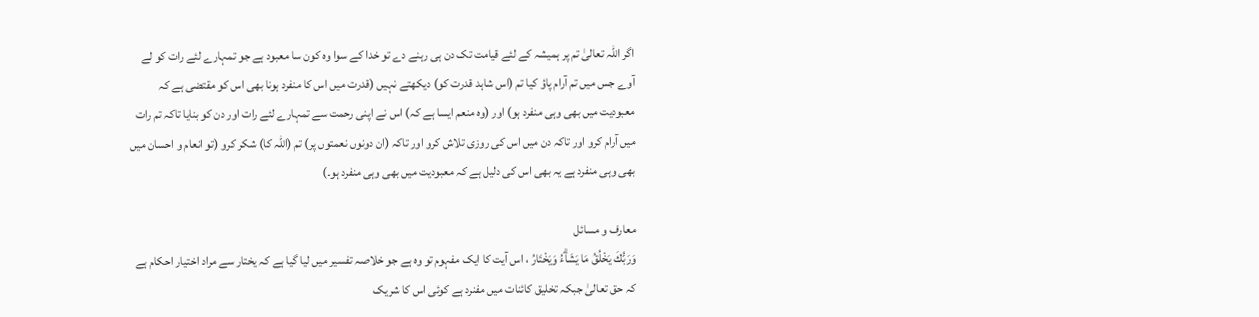اگر اللہ تعالیٰ تم پر ہمیشہ کے لئے قیامت تک دن ہی رہنے دے تو خدا کے سوا وہ کون سا معبود ہے جو تمہارے لئے رات کو لے آوے جس میں تم آرام پاؤ کیا تم (اس شاہد قدرت کو) دیکھتے نہیں (قدرت میں اس کا منفرد ہونا بھی اس کو مقتضی ہے کہ معبودیت میں بھی وہی منفرد ہو) اور (وہ منعم ایسا ہے کہ) اس نے اپنی رحمت سے تمہارے لئے رات اور دن کو بنایا تاکہ تم رات میں آرام کرو اور تاکہ دن میں اس کی روزی تلاش کرو اور تاکہ (ان دونوں نعمتوں پر) تم (اللہ کا) شکر کرو (تو انعام و احسان میں بھی وہی منفرد ہے یہ بھی اس کی دلیل ہے کہ معبودیت میں بھی وہی منفرد ہو۔)

معارف و مسائل
وَرَبُّكَ يَخْلُقُ مَا يَشَاۗءُ وَيَخْتَارُ ، اس آیت کا ایک مفہوم تو وہ ہے جو خلاصہ تفسیر میں لیا گیا ہے کہ یختار سے مراد اختیار احکام ہے کہ حق تعالیٰ جبکہ تخلیق کائنات میں مفنرد ہے کوئی اس کا شریک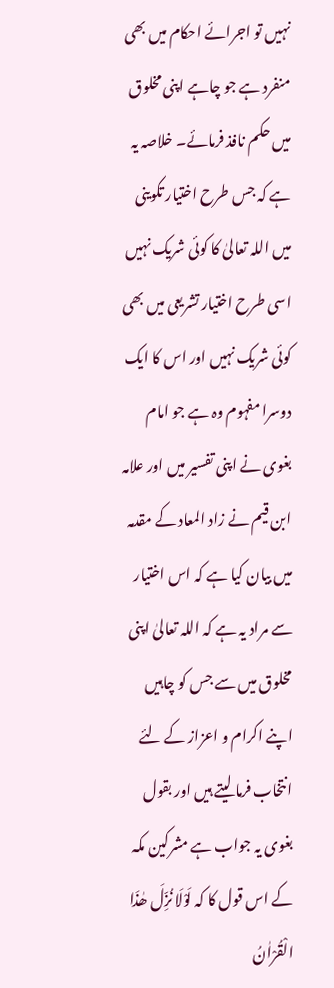نہیں تو اجرائے احکام میں بھی منفرد ہے جو چاہے اپنی مخلوق میں حکم نافذ فرمائے۔ خلاصہ یہ ہے کہ جس طرح اختیار تکوینی میں اللہ تعالیٰ کا کوئی شریک نہیں اسی طرح اختیار تشریعی میں بھی کوئی شریک نہیں اور اس کا ایک دوسرا مفہوم وہ ہے جو امام بغوی نے اپنی تفسیر میں اور علامہ ابن قیم نے زاد المعاد کے مقدمہ میں بیان کیا ہے کہ اس اختیار سے مراد یہ ہے کہ اللہ تعالیٰ اپنی مخلوق میں سے جس کو چاہیں اپنے اکرام و اعزاز کے لئے انتخاب فرما لیتے ہیں اور بقول بغوی یہ جواب ہے مشرکین مکہ کے اس قول کا کہ لَوْلَا نُزِّلَ ھٰذَا الْقُرْاٰنُ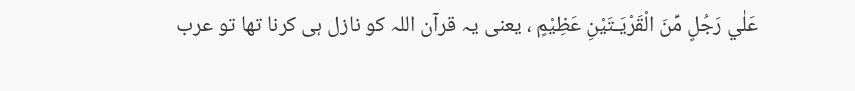عَلٰي رَجُلٍ مِّنَ الْقَرْيَـتَيْنِ عَظِيْمٍ ، یعنی یہ قرآن اللہ کو نازل ہی کرنا تھا تو عرب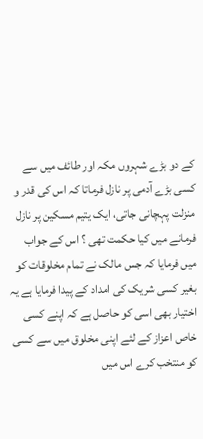کے دو بڑے شہروں مکہ اور طائف میں سے کسی بڑے آدمی پر نازل فرماتا کہ اس کی قدر و منزلت پہچانی جاتی، ایک یتیم مسکین پر نازل فرمانے میں کیا حکمت تھی ؟ اس کے جواب میں فرمایا کہ جس مالک نے تمام مخلوقات کو بغیر کسی شریک کی امداد کے پیدا فرمایا ہے یہ اختیار بھی اسی کو حاصل ہے کہ اپنے کسی خاص اعزاز کے لئے اپنی مخلوق میں سے کسی کو منتخب کرے اس میں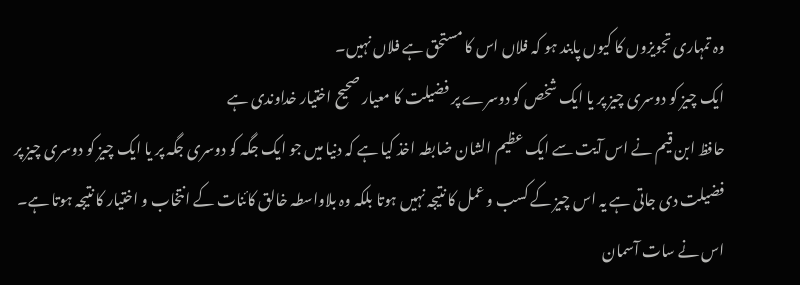وہ تمہاری تجویزوں کا کیوں پابند ہو کہ فلاں اس کا مستحق ہے فلاں نہیں۔
ایک چیز کو دوسری چیز پر یا ایک شخص کو دوسرے پر فضیلت کا معیار صحیح اختیار خداوندی ہے
حافظ ابن قیم نے اس آیت سے ایک عظیم الشان ضابطہ اخذ کیا ہے کہ دنیا میں جو ایک جگہ کو دوسری جگہ پر یا ایک چیز کو دوسری چیز پر فضیلت دی جاتی ہے یہ اس چیز کے کسب و عمل کا نتیجہ نہیں ہوتا بلکہ وہ بلاواسطہ خالق کائنات کے انتخاب و اختیار کا نتیجہ ہوتا ہے۔ اس نے سات آسمان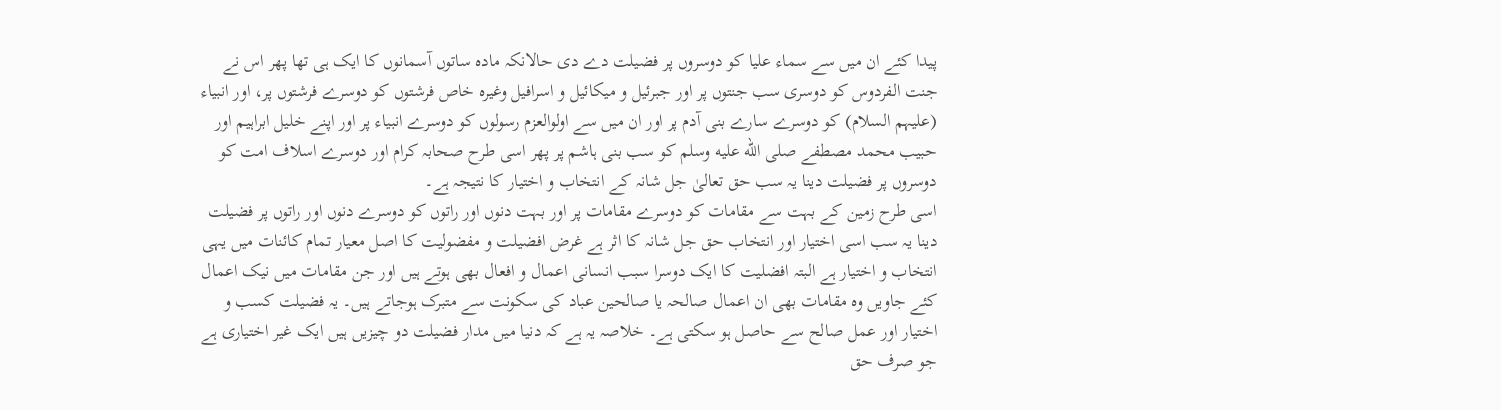پیدا کئے ان میں سے سماء علیا کو دوسروں پر فضیلت دے دی حالانکہ مادہ ساتوں آسمانوں کا ایک ہی تھا پھر اس نے جنت الفردوس کو دوسری سب جنتوں پر اور جبرئیل و میکائیل و اسرافیل وغیرہ خاص فرشتوں کو دوسرے فرشتوں پر، اور انبیاء (علیہم السلام) کو دوسرے سارے بنی آدم پر اور ان میں سے اولوالعزم رسولوں کو دوسرے انبیاء پر اور اپنے خلیل ابراہیم اور حبیب محمد مصطفے صلى الله عليه وسلم کو سب بنی ہاشم پر پھر اسی طرح صحابہ کرام اور دوسرے اسلاف امت کو دوسروں پر فضیلت دینا یہ سب حق تعالیٰ جل شانہ کے انتخاب و اختیار کا نتیجہ ہے۔
اسی طرح زمین کے بہت سے مقامات کو دوسرے مقامات پر اور بہت دنوں اور راتوں کو دوسرے دنوں اور راتوں پر فضیلت دینا یہ سب اسی اختیار اور انتخاب حق جل شانہ کا اثر ہے غرض افضیلت و مفضولیت کا اصل معیار تمام کائنات میں یہی انتخاب و اختیار ہے البتہ افضلیت کا ایک دوسرا سبب انسانی اعمال و افعال بھی ہوتے ہیں اور جن مقامات میں نیک اعمال کئے جاویں وہ مقامات بھی ان اعمال صالحہ یا صالحین عباد کی سکونت سے متبرک ہوجاتے ہیں۔ یہ فضیلت کسب و اختیار اور عمل صالح سے حاصل ہو سکتی ہے۔ خلاصہ یہ ہے کہ دنیا میں مدار فضیلت دو چیزیں ہیں ایک غیر اختیاری ہے جو صرف حق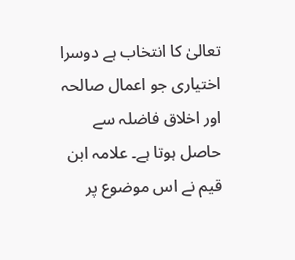تعالیٰ کا انتخاب ہے دوسرا اختیاری جو اعمال صالحہ اور اخلاق فاضلہ سے حاصل ہوتا ہے۔ علامہ ابن قیم نے اس موضوع پر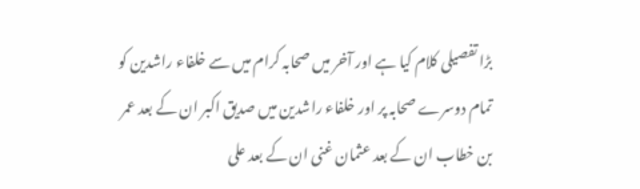بڑا تفصیلی کلام کیا ہے اور آخر میں صحابہ کرام میں سے خلفاء راشدین کو تمام دوسرے صحابہ پر اور خلفاء راشدین میں صدیق اکبر ان کے بعد عمر بن خطاب ان کے بعد عثمان غنی ان کے بعد علی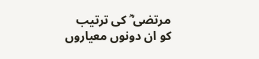مرتضی ؓ کی ترتیب کو ان دونوں معیاروں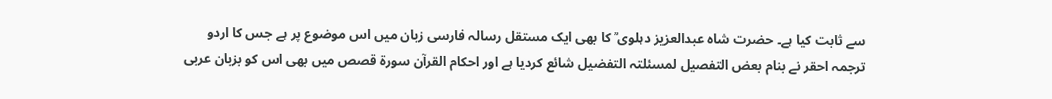سے ثابت کیا ہے۔ حضرت شاہ عبدالعزیز دہلوی ؒ کا بھی ایک مستقل رسالہ فارسی زبان میں اس موضوع پر ہے جس کا اردو ترجمہ احقر نے بنام بعض التفصیل لمسئلتہ التفضیل شائع کردیا ہے اور احکام القرآن سورة قصص میں بھی اس کو بزبان عربی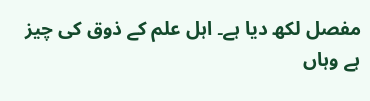مفصل لکھ دیا ہے۔ اہل علم کے ذوق کی چیز ہے وہاں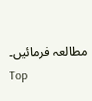مطالعہ فرمائیں۔
Top